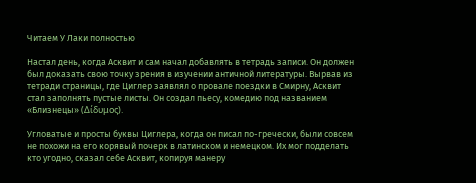Читаем У Лаки полностью

Настал день, когда Асквит и сам начал добавлять в тетрадь записи. Он должен был доказать свою точку зрения в изучении античной литературы. Вырвав из тетради страницы, где Циглер заявлял о провале поездки в Смирну, Асквит стал заполнять пустые листы. Он создал пьесу, комедию под названием «Близнецы» (Δίδυμος).

Угловатые и просты буквы Циглера, когда он писал по-гречески, были совсем не похожи на его корявый почерк в латинском и немецком. Их мог подделать кто угодно, сказал себе Асквит, копируя манеру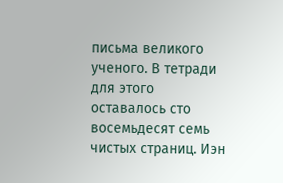письма великого ученого. В тетради для этого оставалось сто восемьдесят семь чистых страниц. Иэн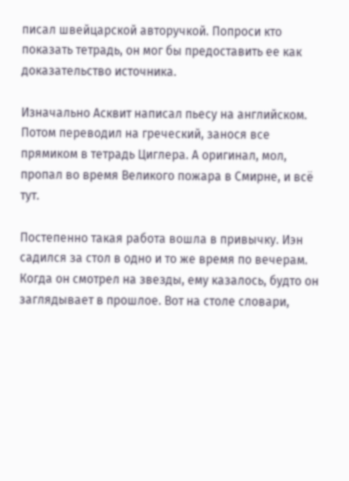писал швейцарской авторучкой. Попроси кто показать тетрадь, он мог бы предоставить ее как доказательство источника.

Изначально Асквит написал пьесу на английском. Потом переводил на греческий, занося все прямиком в тетрадь Циглера. А оригинал, мол, пропал во время Великого пожара в Смирне, и всё тут.

Постепенно такая работа вошла в привычку. Иэн садился за стол в одно и то же время по вечерам. Когда он смотрел на звезды, ему казалось, будто он заглядывает в прошлое. Вот на столе словари,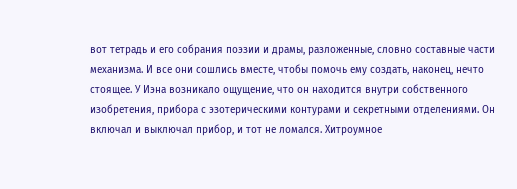вот тетрадь и его собрания поэзии и драмы, разложенные, словно составные части механизма. И все они сошлись вместе, чтобы помочь ему создать, наконец, нечто стоящее. У Иэна возникало ощущение, что он находится внутри собственного изобретения, прибора с эзотерическими контурами и секретными отделениями. Он включал и выключал прибор, и тот не ломался. Хитроумное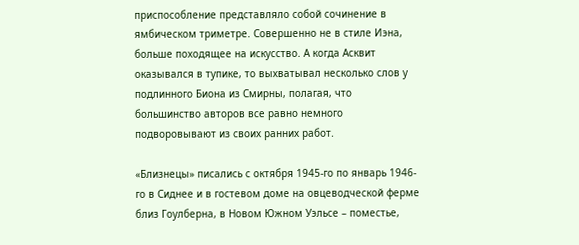приспособление представляло собой сочинение в ямбическом триметре. Совершенно не в стиле Иэна, больше походящее на искусство. А когда Асквит оказывался в тупике, то выхватывал несколько слов у подлинного Биона из Смирны, полагая, что большинство авторов все равно немного подворовывают из своих ранних работ.

«Близнецы» писались с октября 1945-го по январь 1946-го в Сиднее и в гостевом доме на овцеводческой ферме близ Гоулберна, в Новом Южном Уэльсе – поместье,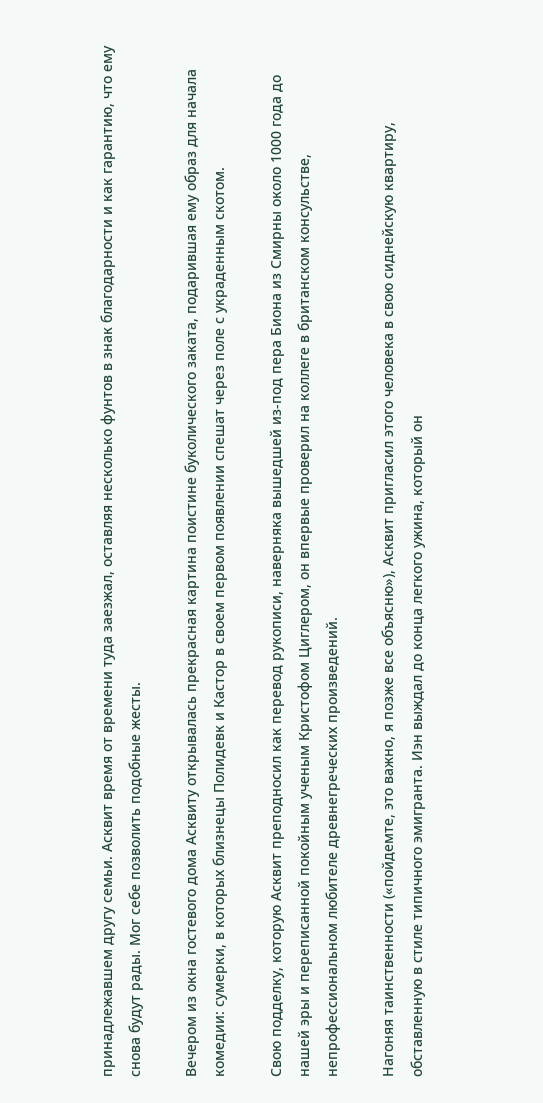принадлежавшем другу семьи. Асквит время от времени туда заезжал, оставляя несколько фунтов в знак благодарности и как гарантию, что ему снова будут рады. Мог себе позволить подобные жесты.

Вечером из окна гостевого дома Асквиту открывалась прекрасная картина поистине буколического заката, подарившая ему образ для начала комедии: сумерки, в которых близнецы Полидевк и Кастор в своем первом появлении спешат через поле с украденным скотом.

Свою подделку, которую Асквит преподносил как перевод рукописи, наверняка вышедшей из-под пера Биона из Смирны около 1000 года до нашей эры и переписанной покойным ученым Кристофом Циглером, он впервые проверил на коллеге в британском консульстве, непрофессиональном любителе древнегреческих произведений.

Нагоняя таинственности («пойдемте, это важно, я позже все объясню»), Асквит пригласил этого человека в свою сиднейскую квартиру, обставленную в стиле типичного эмигранта. Иэн выждал до конца легкого ужина, который он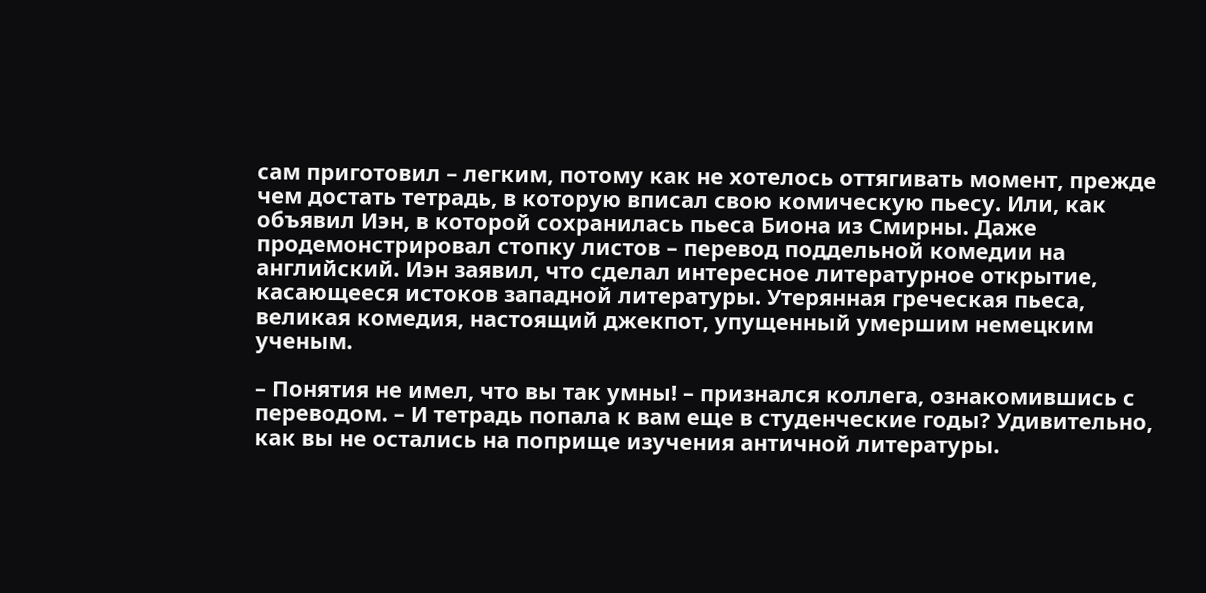сам приготовил – легким, потому как не хотелось оттягивать момент, прежде чем достать тетрадь, в которую вписал свою комическую пьесу. Или, как объявил Иэн, в которой сохранилась пьеса Биона из Смирны. Даже продемонстрировал стопку листов – перевод поддельной комедии на английский. Иэн заявил, что сделал интересное литературное открытие, касающееся истоков западной литературы. Утерянная греческая пьеса, великая комедия, настоящий джекпот, упущенный умершим немецким ученым.

– Понятия не имел, что вы так умны! – признался коллега, ознакомившись с переводом. – И тетрадь попала к вам еще в студенческие годы? Удивительно, как вы не остались на поприще изучения античной литературы.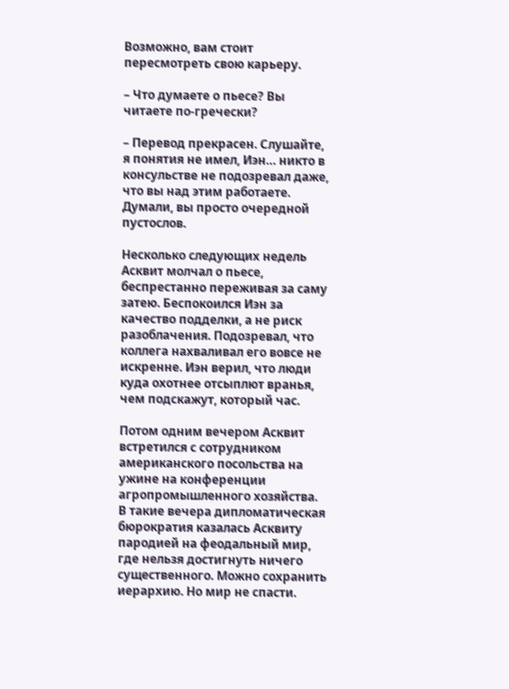Возможно, вам стоит пересмотреть свою карьеру.

– Что думаете о пьесе? Вы читаете по-гречески?

– Перевод прекрасен. Слушайте, я понятия не имел, Иэн… никто в консульстве не подозревал даже, что вы над этим работаете. Думали, вы просто очередной пустослов.

Несколько следующих недель Асквит молчал о пьесе, беспрестанно переживая за саму затею. Беспокоился Иэн за качество подделки, а не риск разоблачения. Подозревал, что коллега нахваливал его вовсе не искренне. Иэн верил, что люди куда охотнее отсыплют вранья, чем подскажут, который час.

Потом одним вечером Асквит встретился с сотрудником американского посольства на ужине на конференции агропромышленного хозяйства. В такие вечера дипломатическая бюрократия казалась Асквиту пародией на феодальный мир, где нельзя достигнуть ничего существенного. Можно сохранить иерархию. Но мир не спасти.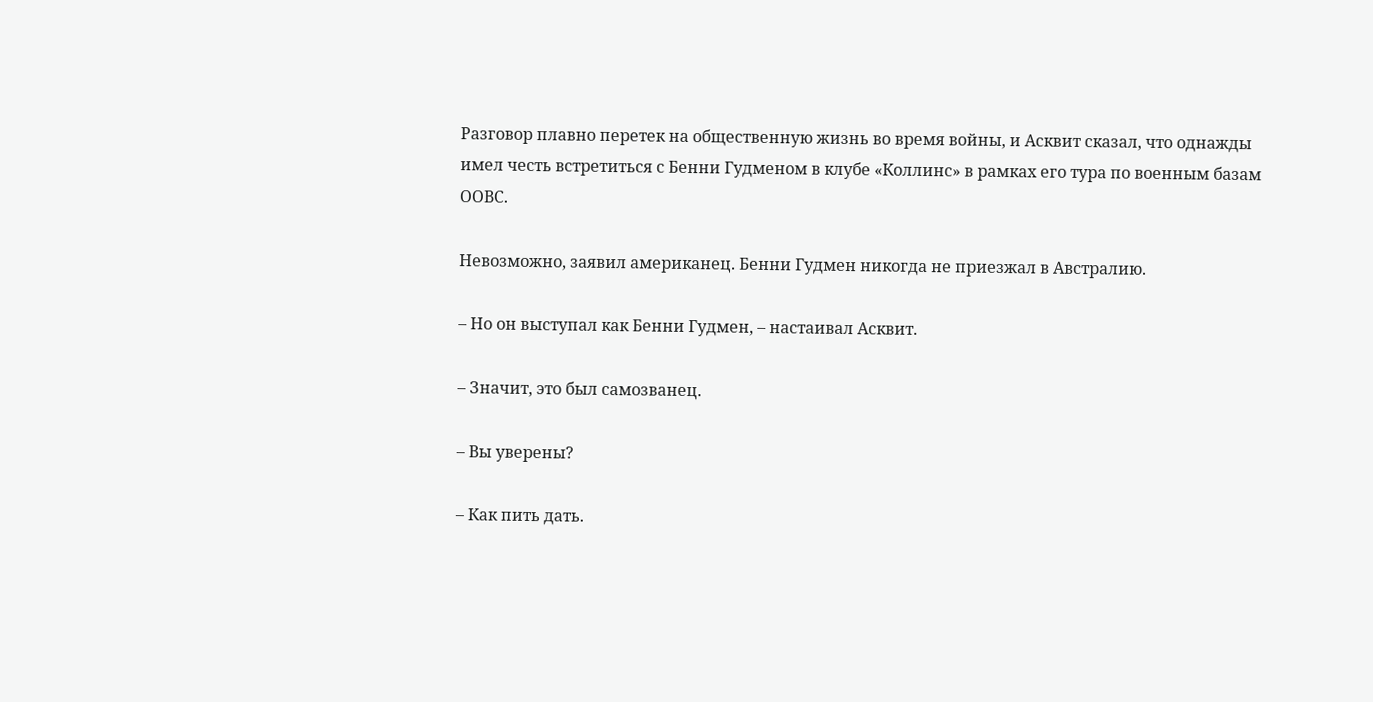Разговор плавно перетек на общественную жизнь во время войны, и Асквит сказал, что однажды имел честь встретиться с Бенни Гудменом в клубе «Коллинс» в рамках его тура по военным базам ООВС.

Невозможно, заявил американец. Бенни Гудмен никогда не приезжал в Австралию.

– Но он выступал как Бенни Гудмен, – настаивал Асквит.

– Значит, это был самозванец.

– Вы уверены?

– Как пить дать.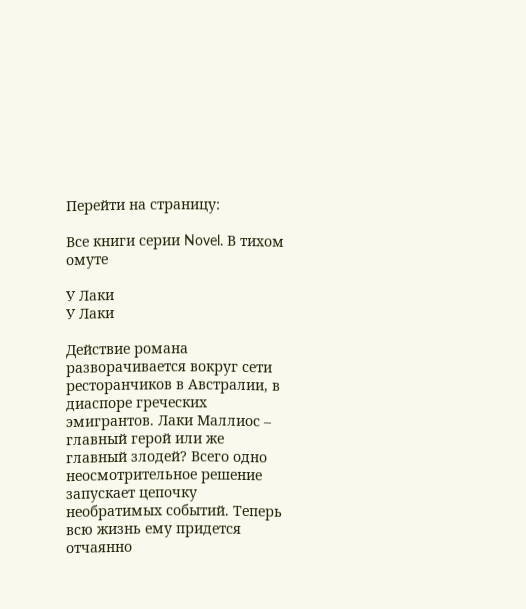Перейти на страницу:

Все книги серии Novel. В тихом омуте

У Лаки
У Лаки

Действие романа разворачивается вокруг сети ресторанчиков в Австралии, в диаспоре греческих эмигрантов. Лаки Маллиос – главный герой или же главный злодей? Всего одно неосмотрительное решение запускает цепочку необратимых событий. Теперь всю жизнь ему придется отчаянно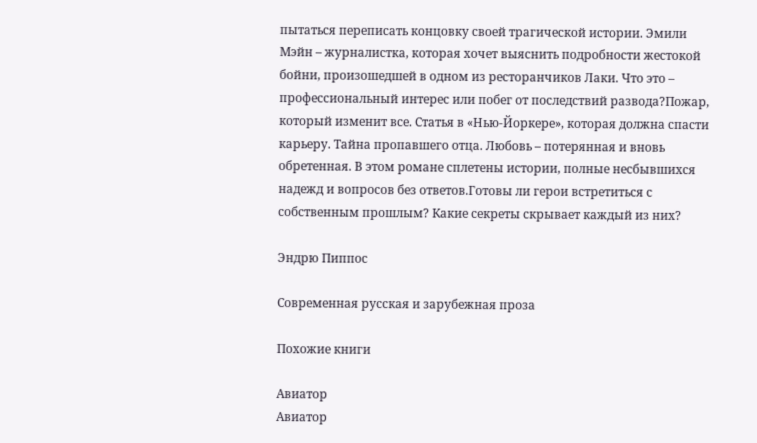пытаться переписать концовку своей трагической истории. Эмили Мэйн – журналистка, которая хочет выяснить подробности жестокой бойни, произошедшей в одном из ресторанчиков Лаки. Что это – профессиональный интерес или побег от последствий развода?Пожар, который изменит все. Статья в «Нью-Йоркере», которая должна спасти карьеру. Тайна пропавшего отца. Любовь – потерянная и вновь обретенная. В этом романе сплетены истории, полные несбывшихся надежд и вопросов без ответов.Готовы ли герои встретиться с собственным прошлым? Какие секреты скрывает каждый из них?

Эндрю Пиппос

Современная русская и зарубежная проза

Похожие книги

Авиатор
Авиатор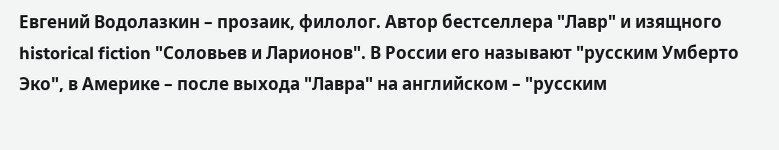Евгений Водолазкин – прозаик, филолог. Автор бестселлера "Лавр" и изящного historical fiction "Соловьев и Ларионов". В России его называют "русским Умберто Эко", в Америке – после выхода "Лавра" на английском – "русским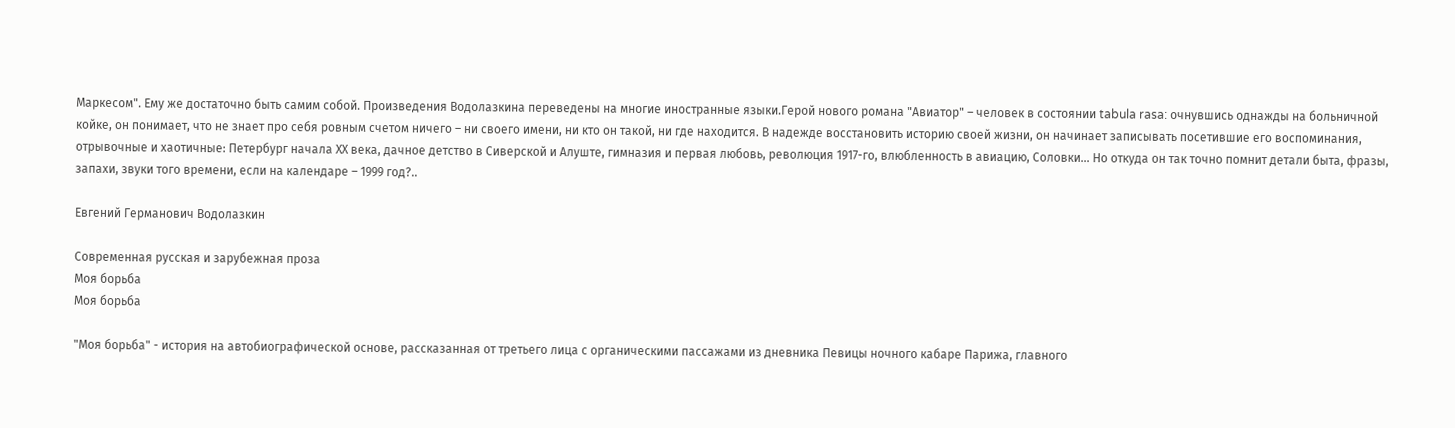Маркесом". Ему же достаточно быть самим собой. Произведения Водолазкина переведены на многие иностранные языки.Герой нового романа "Авиатор" – человек в состоянии tabula rasa: очнувшись однажды на больничной койке, он понимает, что не знает про себя ровным счетом ничего – ни своего имени, ни кто он такой, ни где находится. В надежде восстановить историю своей жизни, он начинает записывать посетившие его воспоминания, отрывочные и хаотичные: Петербург начала ХХ века, дачное детство в Сиверской и Алуште, гимназия и первая любовь, революция 1917-го, влюбленность в авиацию, Соловки… Но откуда он так точно помнит детали быта, фразы, запахи, звуки того времени, если на календаре – 1999 год?..

Евгений Германович Водолазкин

Современная русская и зарубежная проза
Моя борьба
Моя борьба

"Моя борьба" - история на автобиографической основе, рассказанная от третьего лица с органическими пассажами из дневника Певицы ночного кабаре Парижа, главного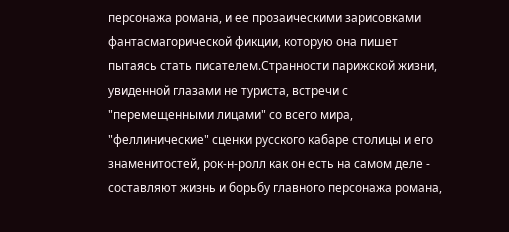персонажа романа, и ее прозаическими зарисовками фантасмагорической фикции, которую она пишет пытаясь стать писателем.Странности парижской жизни, увиденной глазами не туриста, встречи с "перемещенными лицами" со всего мира, "феллинические" сценки русского кабаре столицы и его знаменитостей, рок-н-ролл как он есть на самом деле - составляют жизнь и борьбу главного персонажа романа,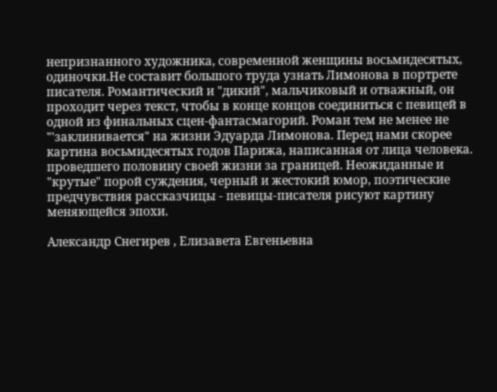непризнанного художника, современной женщины восьмидесятых, одиночки.Не составит большого труда узнать Лимонова в портрете писателя. Романтический и "дикий", мальчиковый и отважный, он проходит через текст, чтобы в конце концов соединиться с певицей в одной из финальных сцен-фантасмагорий. Роман тем не менее не "'заклинивается" на жизни Эдуарда Лимонова. Перед нами скорее картина восьмидесятых годов Парижа, написанная от лица человека. проведшего половину своей жизни за границей. Неожиданные и "крутые" порой суждения, черный и жестокий юмор, поэтические предчувствия рассказчицы - певицы-писателя рисуют картину меняющейся эпохи.

Александр Снегирев , Елизавета Евгеньевна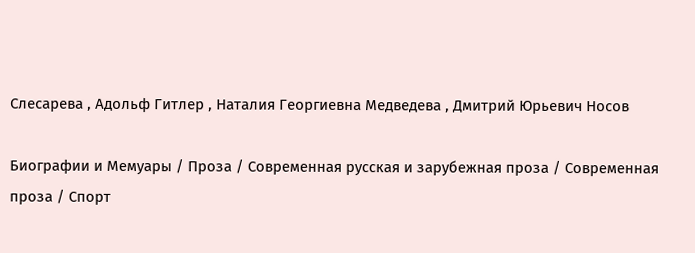Слесарева , Адольф Гитлер , Наталия Георгиевна Медведева , Дмитрий Юрьевич Носов

Биографии и Мемуары / Проза / Современная русская и зарубежная проза / Современная проза / Спорт